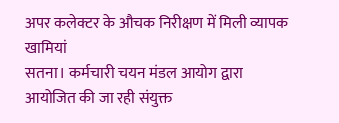अपर कलेक्टर के औचक निरीक्षण में मिली व्यापक खामियां
सतना। कर्मचारी चयन मंडल आयोग द्वारा आयोजित की जा रही संयुक्त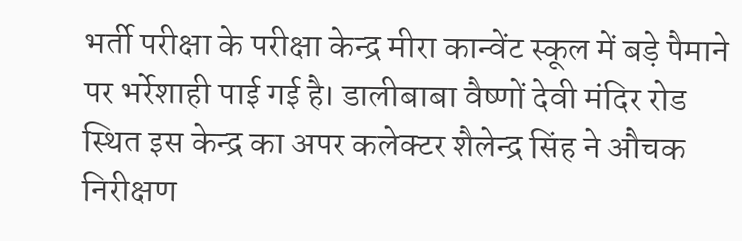भर्ती परीक्षा के परीक्षा केन्द्र मीरा कान्वेंट स्कूल में बड़े पैमाने पर भर्रेशाही पाई गई है। डालीबाबा वैष्णों देवी मंदिर रोड स्थित इस केन्द्र का अपर कलेक्टर शैलेन्द्र सिंह ने औचक निरीक्षण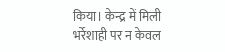किया। केन्द्र में मिली भर्रेशाही पर न केवल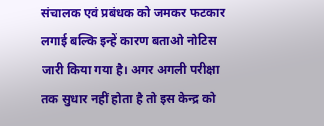संचालक एवं प्रबंधक को जमकर फटकार लगाई बल्कि इन्हें कारण बताओ नोटिस जारी किया गया है। अगर अगली परीक्षा तक सुधार नहीं होता है तो इस केन्द्र को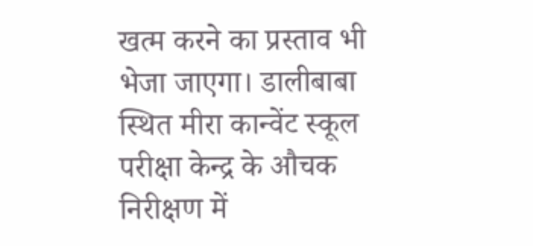खत्म करने का प्रस्ताव भी भेजा जाएगा। डालीबाबा स्थित मीरा कान्वेंट स्कूल परीक्षा केन्द्र के औचक निरीक्षण में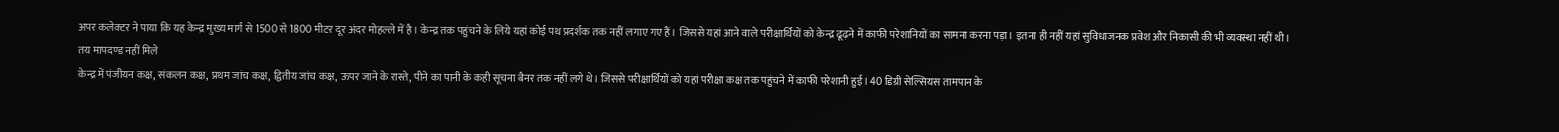अपर कलेक्टर ने पाया कि यह केन्द्र मुख्य मार्ग से 1500 से 1800 मीटर दूर अंदर मोहल्ले में है। केन्द्र तक पहुंचने के लिये यहां कोई पथ प्रदर्शक तक नहीं लगाए गए हैं। जिससे यहां आने वाले परीक्षार्थियों को केन्द्र ढूढ़ने में काफी परेशानियों का सामना करना पड़ा। इतना ही नहीं यहां सुविधाजनक प्रवेश और निकासी की भी व्यवस्था नहीं थी।
तय मापदण्ड नहीं मिले
केन्द्र में पंजीयन कक्ष, संकलन कक्ष, प्रथम जांच कक्ष, द्वितीय जांच कक्ष, ऊपर जाने के रास्ते, पीने का पानी के कही सूचना बैनर तक नहीं लगे थे। जिससे परीक्षार्थियों को यहां परीक्षा कक्ष तक पहुंचने में काफी परेशानी हुई। 40 डिग्री सेल्सियस तामपान के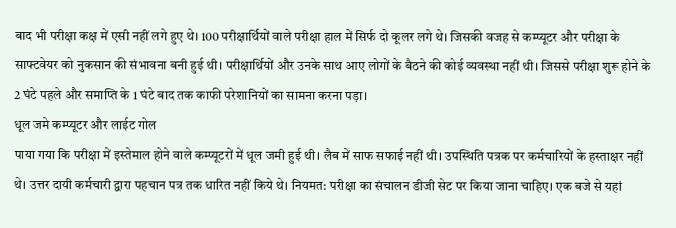बाद भी परीक्षा कक्ष में एसी नहीं लगे हुए थे। 100 परीक्षार्थियों वाले परीक्षा हाल में सिर्फ दो कूलर लगे थे। जिसकी वजह से कम्प्यूटर और परीक्षा के साफ्टवेयर को नुकसान की संभावना बनी हुई थी। परीक्षार्थियों और उनके साथ आए लोगों के बैठने की कोई व्यवस्था नहीं थी। जिससे परीक्षा शुरू होने के 2 घंटे पहले और समाप्ति के 1 घंटे बाद तक काफी परेशानियों का सामना करना पड़ा।
धूल जमे कम्प्यूटर और लाईट गोल
पाया गया कि परीक्षा में इस्तेमाल होने वाले कम्प्यूटरों में धूल जमी हुई थी। लैब में साफ सफाई नहीं थी। उपस्थिति पत्रक पर कर्मचारियों के हस्ताक्षर नहीं थे। उत्तर दायी कर्मचारी द्वारा पहचान पत्र तक धारित नहीं किये थे। नियमत: परीक्षा का संचालन डीजी सेट पर किया जाना चाहिए। एक बजे से यहां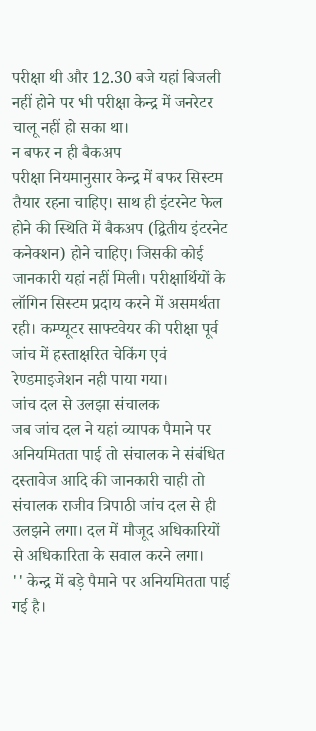परीक्षा थी और 12.30 बजे यहां बिजली नहीं होने पर भी परीक्षा केन्द्र में जनरेटर चालू नहीं हो सका था।
न बफर न ही बैकअप
परीक्षा नियमानुसार केन्द्र में बफर सिस्टम तैयार रहना चाहिए। साथ ही इंटरनेट फेल होने की स्थिति में बैकअप (द्वितीय इंटरनेट कनेक्शन) होने चाहिए। जिसकी कोई जानकारी यहां नहीं मिली। परीक्षार्थियों के लॉगिन सिस्टम प्रदाय करने में असमर्थता रही। कम्प्यूटर साफ्टवेयर की परीक्षा पूर्व जांच में हस्ताक्षरित चेकिंग एवं रेण्डमाइजेशन नही पाया गया।
जांच दल से उलझा संचालक
जब जांच दल ने यहां व्यापक पैमाने पर अनियमितता पाई तो संचालक ने संबंधित दस्तावेज आदि की जानकारी चाही तो संचालक राजीव त्रिपाठी जांच दल से ही उलझने लगा। दल में मौजूद अधिकारियों से अधिकारिता के सवाल करने लगा।
'' केन्द्र में बड़े पैमाने पर अनियमितता पाई गई है।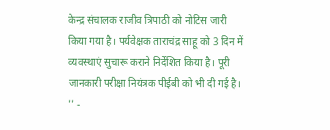केन्द्र संचालक राजीव त्रिपाठी को नोटिस जारी किया गया है। पर्यवेक्षक ताराचंद्र साहू को 3 दिन में व्यवस्थाएं सुचारू कराने निर्देशित किया है। पूरी जानकारी परीक्षा नियंत्रक पीईबी को भी दी गई है। '' -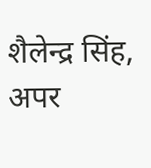शैलेन्द्र सिंह, अपर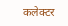कलेक्टर